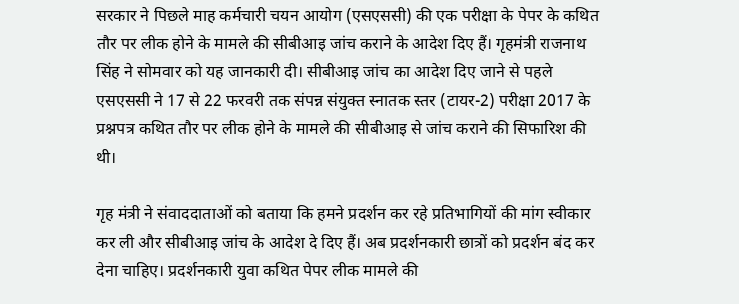सरकार ने पिछले माह कर्मचारी चयन आयोग (एसएससी) की एक परीक्षा के पेपर के कथित तौर पर लीक होने के मामले की सीबीआइ जांच कराने के आदेश दिए हैं। गृहमंत्री राजनाथ सिंह ने सोमवार को यह जानकारी दी। सीबीआइ जांच का आदेश दिए जाने से पहले एसएससी ने 17 से 22 फरवरी तक संपन्न संयुक्त स्नातक स्तर (टायर-2) परीक्षा 2017 के प्रश्नपत्र कथित तौर पर लीक होने के मामले की सीबीआइ से जांच कराने की सिफारिश की थी।

गृह मंत्री ने संवाददाताओं को बताया कि हमने प्रदर्शन कर रहे प्रतिभागियों की मांग स्वीकार कर ली और सीबीआइ जांच के आदेश दे दिए हैं। अब प्रदर्शनकारी छात्रों को प्रदर्शन बंद कर देना चाहिए। प्रदर्शनकारी युवा कथित पेपर लीक मामले की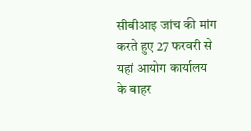सीबीआइ जांच की मांग करते हुए 27 फरवरी से यहां आयोग कार्यालय के बाहर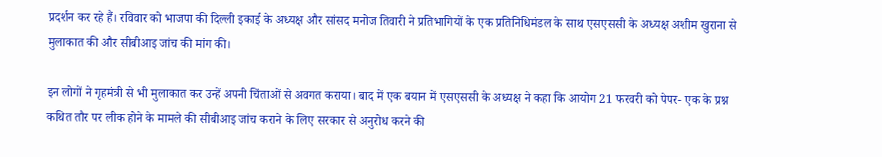प्रदर्शन कर रहे हैं। रविवार को भाजपा की दिल्ली इकाई के अध्यक्ष और सांसद मनोज तिवारी ने प्रतिभागियों के एक प्रतिनिधिमंडल के साथ एसएससी के अध्यक्ष अशीम खुराना से मुलाकात की और सीबीआइ जांच की मांग की।

इन लोगों ने गृहमंत्री से भी मुलाकात कर उन्हें अपनी चिंताओं से अवगत कराया। बाद में एक बयान में एसएससी के अध्यक्ष ने कहा कि आयोग 21 फरवरी को पेपर- एक के प्रश्न कथित तौर पर लीक होने के मामले की सीबीआइ जांच कराने के लिए सरकार से अनुरोध करने की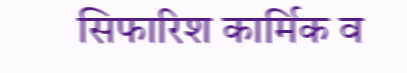सिफारिश कार्मिक व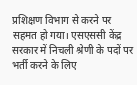प्रशिक्षण विभाग से करने पर सहमत हो गया। एसएससी केंद्र सरकार में निचली श्रेणी के पदों पर भर्ती करने के लिए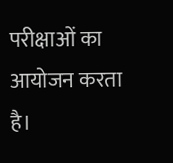परीक्षाओं का आयोजन करता है।